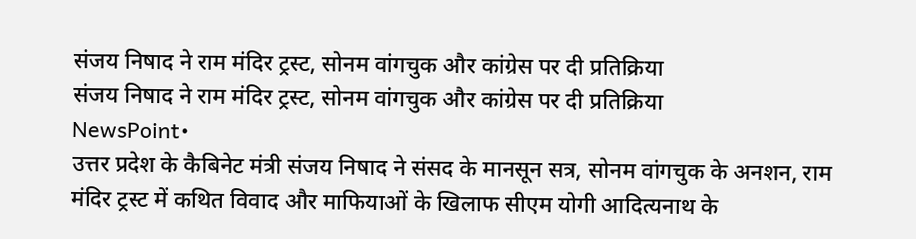संजय निषाद ने राम मंदिर ट्रस्ट, सोनम वांगचुक और कांग्रेस पर दी प्रतिक्रिया
संजय निषाद ने राम मंदिर ट्रस्ट, सोनम वांगचुक और कांग्रेस पर दी प्रतिक्रिया
NewsPoint•
उत्तर प्रदेश के कैबिनेट मंत्री संजय निषाद ने संसद के मानसून सत्र, सोनम वांगचुक के अनशन, राम मंदिर ट्रस्ट में कथित विवाद और माफियाओं के खिलाफ सीएम योगी आदित्यनाथ के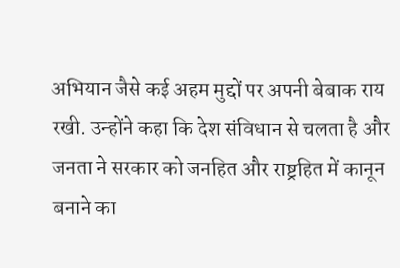अभियान जैसे कई अहम मुद्दों पर अपनी बेबाक राय रखी. उन्होंने कहा कि देश संविधान से चलता है और जनता ने सरकार को जनहित और राष्ट्रहित में कानून बनाने का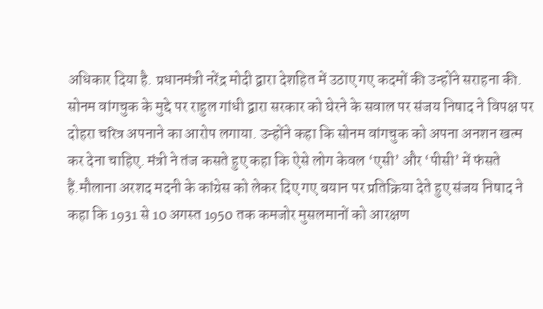अधिकार दिया है. प्रधानमंत्री नरेंद्र मोदी द्वारा देशहित में उठाए गए कदमों की उन्होंने सराहना की.
सोनम वांगचुक के मुद्दे पर राहुल गांधी द्वारा सरकार को घेरने के सवाल पर संजय निषाद ने विपक्ष पर दोहरा चरित्र अपनाने का आरोप लगाया. उन्होंने कहा कि सोनम वांगचुक को अपना अनशन खत्म कर देना चाहिए. मंत्री ने तंज कसते हुए कहा कि ऐसे लोग केवल ‘एसी’ और ‘पीसी’ में फंसते हैं.मौलाना अरशद मदनी के कांग्रेस को लेकर दिए गए बयान पर प्रतिक्रिया देते हुए संजय निषाद ने कहा कि 1931 से 10 अगस्त 1950 तक कमजोर मुसलमानों को आरक्षण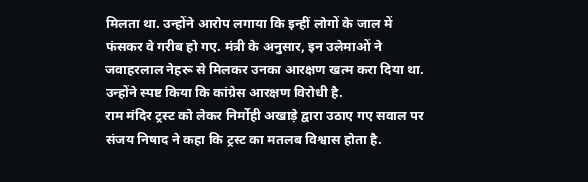मिलता था. उन्होंने आरोप लगाया कि इन्हीं लोगों के जाल में फंसकर वे गरीब हो गए. मंत्री के अनुसार, इन उलेमाओं ने जवाहरलाल नेहरू से मिलकर उनका आरक्षण खत्म करा दिया था. उन्होंने स्पष्ट किया कि कांग्रेस आरक्षण विरोधी है.
राम मंदिर ट्रस्ट को लेकर निर्मोही अखाड़े द्वारा उठाए गए सवाल पर संजय निषाद ने कहा कि ट्रस्ट का मतलब विश्वास होता है.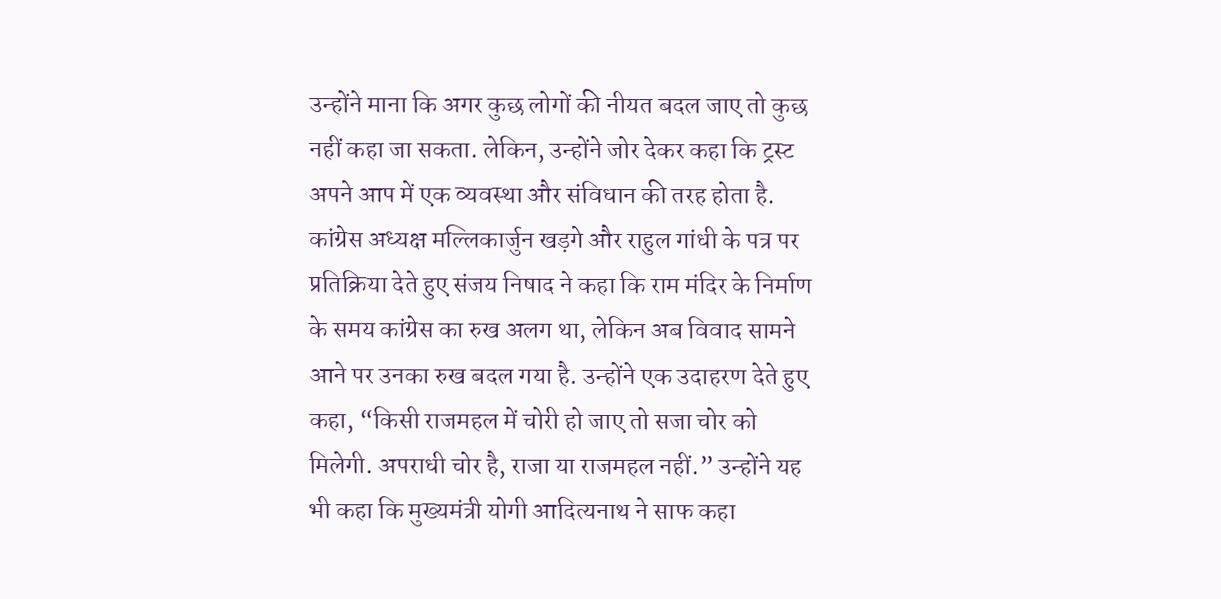उन्होंने माना कि अगर कुछ लोगों की नीयत बदल जाए तो कुछ नहीं कहा जा सकता. लेकिन, उन्होंने जोर देकर कहा कि ट्रस्ट अपने आप में एक व्यवस्था और संविधान की तरह होता है.
कांग्रेस अध्यक्ष मल्लिकार्जुन खड़गे और राहुल गांधी के पत्र पर प्रतिक्रिया देते हुए संजय निषाद ने कहा कि राम मंदिर के निर्माण के समय कांग्रेस का रुख अलग था, लेकिन अब विवाद सामने आने पर उनका रुख बदल गया है. उन्होंने एक उदाहरण देते हुए कहा, “किसी राजमहल में चोरी हो जाए तो सजा चोर को मिलेगी. अपराधी चोर है, राजा या राजमहल नहीं.” उन्होंने यह भी कहा कि मुख्यमंत्री योगी आदित्यनाथ ने साफ कहा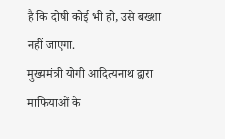है कि दोषी कोई भी हो, उसे बख्शा नहीं जाएगा.
मुख्यमंत्री योगी आदित्यनाथ द्वारा माफियाओं के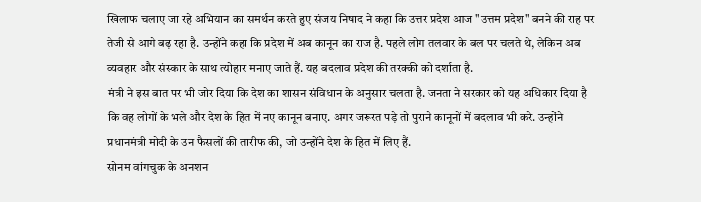खिलाफ चलाए जा रहे अभियान का समर्थन करते हुए संजय निषाद ने कहा कि उत्तर प्रदेश आज "उत्तम प्रदेश" बनने की राह पर तेजी से आगे बढ़ रहा है. उन्होंने कहा कि प्रदेश में अब कानून का राज है. पहले लोग तलवार के बल पर चलते थे, लेकिन अब व्यवहार और संस्कार के साथ त्योहार मनाए जाते हैं. यह बदलाव प्रदेश की तरक्की को दर्शाता है.
मंत्री ने इस बात पर भी जोर दिया कि देश का शासन संविधान के अनुसार चलता है. जनता ने सरकार को यह अधिकार दिया है कि वह लोगों के भले और देश के हित में नए कानून बनाए. अगर जरूरत पड़े तो पुराने कानूनों में बदलाव भी करे. उन्होंने प्रधानमंत्री मोदी के उन फैसलों की तारीफ की, जो उन्होंने देश के हित में लिए हैं.
सोनम वांगचुक के अनशन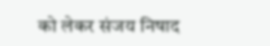को लेकर संजय निषाद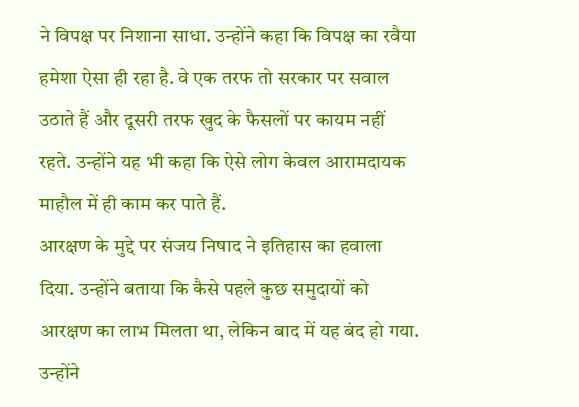ने विपक्ष पर निशाना साधा. उन्होंने कहा कि विपक्ष का रवैया हमेशा ऐसा ही रहा है. वे एक तरफ तो सरकार पर सवाल उठाते हैं और दूसरी तरफ खुद के फैसलों पर कायम नहीं रहते. उन्होंने यह भी कहा कि ऐसे लोग केवल आरामदायक माहौल में ही काम कर पाते हैं.
आरक्षण के मुद्दे पर संजय निषाद ने इतिहास का हवाला दिया. उन्होंने बताया कि कैसे पहले कुछ समुदायों को आरक्षण का लाभ मिलता था, लेकिन बाद में यह बंद हो गया. उन्होंने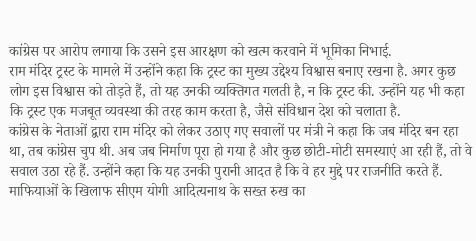कांग्रेस पर आरोप लगाया कि उसने इस आरक्षण को खत्म करवाने में भूमिका निभाई.
राम मंदिर ट्रस्ट के मामले में उन्होंने कहा कि ट्रस्ट का मुख्य उद्देश्य विश्वास बनाए रखना है. अगर कुछ लोग इस विश्वास को तोड़ते हैं, तो यह उनकी व्यक्तिगत गलती है, न कि ट्रस्ट की. उन्होंने यह भी कहा कि ट्रस्ट एक मजबूत व्यवस्था की तरह काम करता है, जैसे संविधान देश को चलाता है.
कांग्रेस के नेताओं द्वारा राम मंदिर को लेकर उठाए गए सवालों पर मंत्री ने कहा कि जब मंदिर बन रहा था, तब कांग्रेस चुप थी. अब जब निर्माण पूरा हो गया है और कुछ छोटी-मोटी समस्याएं आ रही हैं, तो वे सवाल उठा रहे हैं. उन्होंने कहा कि यह उनकी पुरानी आदत है कि वे हर मुद्दे पर राजनीति करते हैं.
माफियाओं के खिलाफ सीएम योगी आदित्यनाथ के सख्त रुख का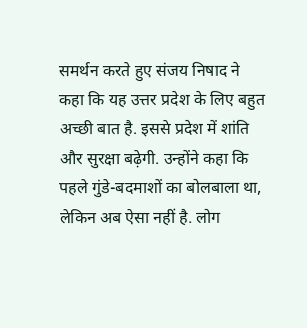समर्थन करते हुए संजय निषाद ने कहा कि यह उत्तर प्रदेश के लिए बहुत अच्छी बात है. इससे प्रदेश में शांति और सुरक्षा बढ़ेगी. उन्होंने कहा कि पहले गुंडे-बदमाशों का बोलबाला था, लेकिन अब ऐसा नहीं है. लोग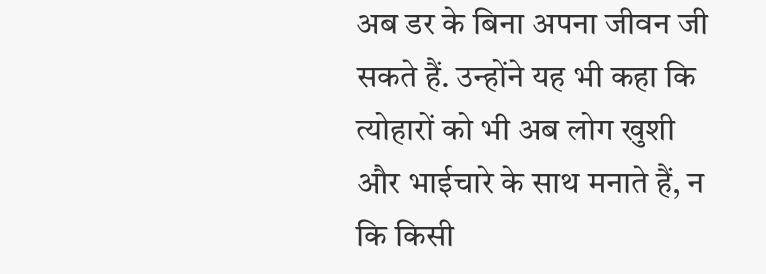अब डर के बिना अपना जीवन जी सकते हैं. उन्होंने यह भी कहा कि त्योहारों को भी अब लोग खुशी और भाईचारे के साथ मनाते हैं, न कि किसी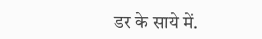डर के साये में.